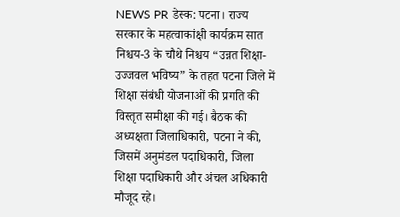NEWS PR डेस्क: पटना। राज्य सरकार के महत्वाकांक्षी कार्यक्रम सात निश्चय-3 के चौथे निश्चय “उन्नत शिक्षा-उज्जवल भविष्य” के तहत पटना जिले में शिक्षा संबंधी योजनाओं की प्रगति की विस्तृत समीक्षा की गई। बैठक की अध्यक्षता जिलाधिकारी, पटना ने की, जिसमें अनुमंडल पदाधिकारी, जिला शिक्षा पदाधिकारी और अंचल अधिकारी मौजूद रहे।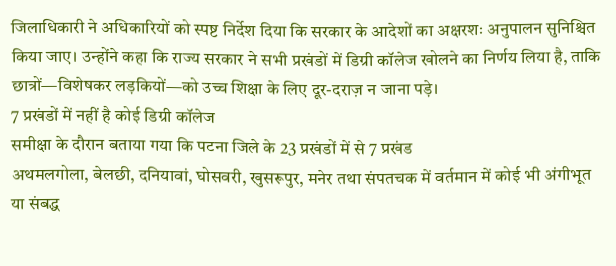जिलाधिकारी ने अधिकारियों को स्पष्ट निर्देश दिया कि सरकार के आदेशों का अक्षरशः अनुपालन सुनिश्चित किया जाए। उन्होंने कहा कि राज्य सरकार ने सभी प्रखंडों में डिग्री कॉलेज खोलने का निर्णय लिया है, ताकि छात्रों—विशेषकर लड़कियों—को उच्च शिक्षा के लिए दूर-दराज़ न जाना पड़े।
7 प्रखंडों में नहीं है कोई डिग्री कॉलेज
समीक्षा के दौरान बताया गया कि पटना जिले के 23 प्रखंडों में से 7 प्रखंड
अथमलगोला, बेलछी, दनियावां, घोसवरी, खुसरूपुर, मनेर तथा संपतचक में वर्तमान में कोई भी अंगीभूत या संबद्ध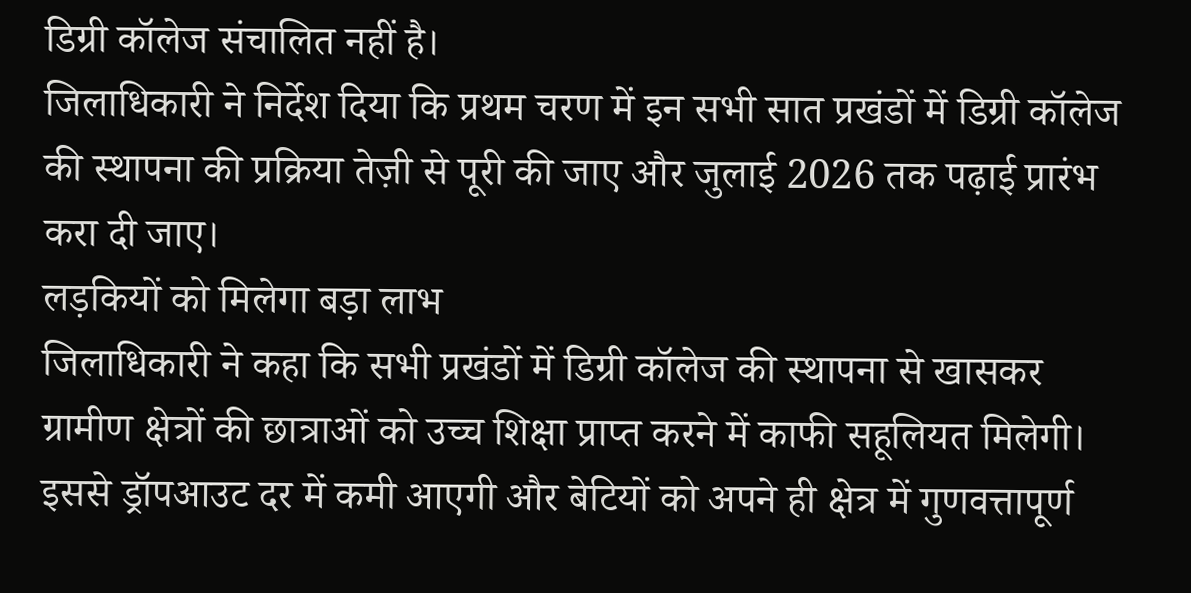डिग्री कॉलेज संचालित नहीं है।
जिलाधिकारी ने निर्देश दिया कि प्रथम चरण में इन सभी सात प्रखंडों में डिग्री कॉलेज की स्थापना की प्रक्रिया तेज़ी से पूरी की जाए और जुलाई 2026 तक पढ़ाई प्रारंभ करा दी जाए।
लड़कियों को मिलेगा बड़ा लाभ
जिलाधिकारी ने कहा कि सभी प्रखंडों में डिग्री कॉलेज की स्थापना से खासकर ग्रामीण क्षेत्रों की छात्राओं को उच्च शिक्षा प्राप्त करने में काफी सहूलियत मिलेगी। इससे ड्रॉपआउट दर में कमी आएगी और बेटियों को अपने ही क्षेत्र में गुणवत्तापूर्ण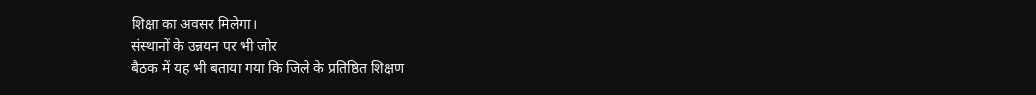शिक्षा का अवसर मिलेगा।
संस्थानों के उन्नयन पर भी जोर
बैठक में यह भी बताया गया कि जिले के प्रतिष्ठित शिक्षण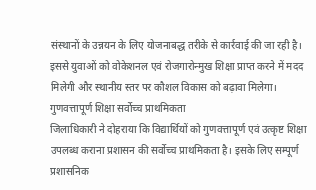संस्थानों के उन्नयन के लिए योजनाबद्ध तरीके से कार्रवाई की जा रही है। इससे युवाओं को वोकेशनल एवं रोजगारोन्मुख शिक्षा प्राप्त करने में मदद मिलेगी और स्थानीय स्तर पर कौशल विकास को बढ़ावा मिलेगा।
गुणवत्तापूर्ण शिक्षा सर्वोच्च प्राथमिकता
जिलाधिकारी ने दोहराया कि विद्यार्थियों को गुणवत्तापूर्ण एवं उत्कृष्ट शिक्षा उपलब्ध कराना प्रशासन की सर्वोच्च प्राथमिकता है। इसके लिए सम्पूर्ण प्रशासनिक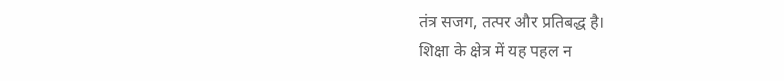तंत्र सजग, तत्पर और प्रतिबद्ध है।
शिक्षा के क्षेत्र में यह पहल न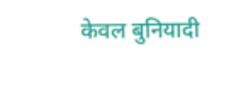केवल बुनियादी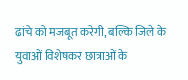ढांचे को मजबूत करेगी, बल्कि जिले के युवाओं विशेषकर छात्राओं के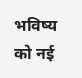भविष्य को नई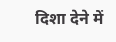दिशा देने में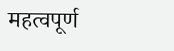महत्वपूर्ण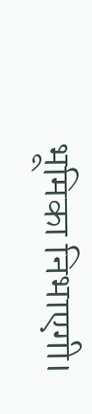भूमिका निभाएगी।